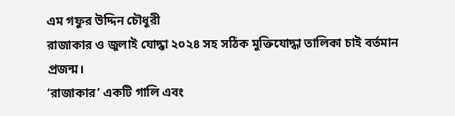এম গফুর উদ্দিন চৌধুরী
রাজাকার ও জুলাই যোদ্ধা ২০২৪ সহ সঠিক মুক্তিযোদ্ধা তালিকা চাই বর্তমান প্রজন্ম।
‘রাজাকার’ একটি গালি এবং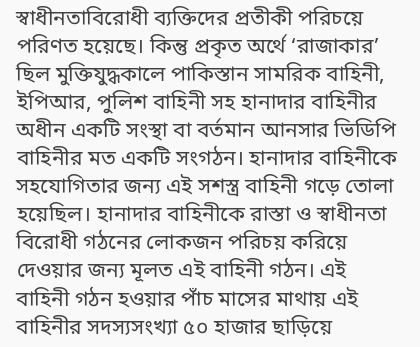স্বাধীনতাবিরোধী ব্যক্তিদের প্রতীকী পরিচয়ে পরিণত হয়েছে। কিন্তু প্রকৃত অর্থে ‘রাজাকার’ ছিল মুক্তিযুদ্ধকালে পাকিস্তান সামরিক বাহিনী, ইপিআর, পুলিশ বাহিনী সহ হানাদার বাহিনীর অধীন একটি সংস্থা বা বর্তমান আনসার ভিডিপি বাহিনীর মত একটি সংগঠন। হানাদার বাহিনীকে সহযোগিতার জন্য এই সশস্ত্র বাহিনী গড়ে তোলা হয়েছিল। হানাদার বাহিনীকে রাস্তা ও স্বাধীনতা বিরোধী গঠনের লোকজন পরিচয় করিয়ে দেওয়ার জন্য মূলত এই বাহিনী গঠন। এই বাহিনী গঠন হওয়ার পাঁচ মাসের মাথায় এই বাহিনীর সদস্যসংখ্যা ৫০ হাজার ছাড়িয়ে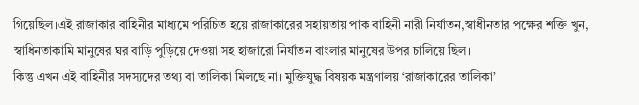গিয়েছিল।এই রাজাকার বাহিনীর মাধ্যমে পরিচিত হয়ে রাজাকারের সহায়তায় পাক বাহিনী নারী নির্যাতন,স্বাধীনতার পক্ষের শক্তি খুন, স্বাধিনতাকামি মানুষের ঘর বাড়ি পুড়িয়ে দেওয়া সহ হাজারো নির্যাতন বাংলার মানুষের উপর চালিয়ে ছিল।
কিন্তু এখন এই বাহিনীর সদস্যদের তথ্য বা তালিকা মিলছে না। মুক্তিযুদ্ধ বিষয়ক মন্ত্রণালয় ‘রাজাকারের তালিকা’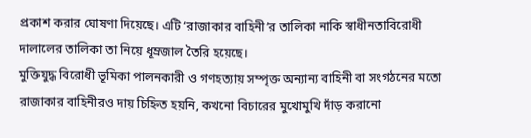প্রকাশ করার ঘোষণা দিয়েছে। এটি ‘রাজাকার বাহিনী’র তালিকা নাকি স্বাধীনতাবিরোধী দালালের তালিকা তা নিয়ে ধূম্রজাল তৈরি হয়েছে।
মুক্তিযুদ্ধ বিরোধী ভূমিকা পালনকারী ও গণহত্যায় সম্পৃক্ত অন্যান্য বাহিনী বা সংগঠনের মতো রাজাকার বাহিনীরও দায় চিহ্নিত হয়নি, কখনো বিচারের মুখোমুখি দাঁড় করানো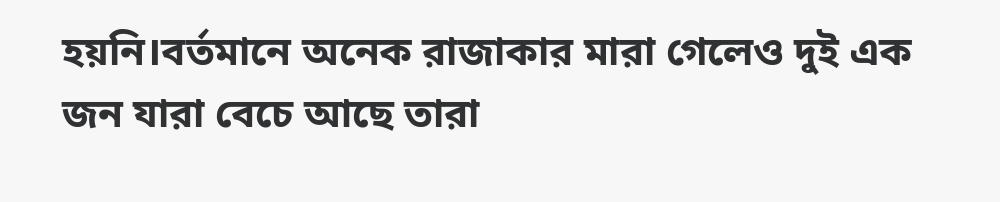হয়নি।বর্তমানে অনেক রাজাকার মারা গেলেও দুই এক জন যারা বেচে আছে তারা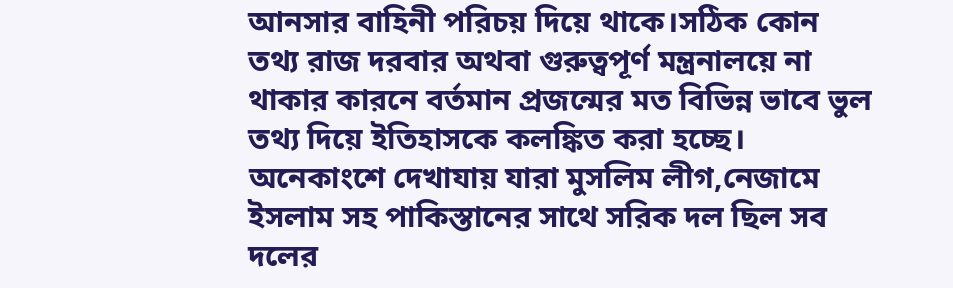আনসার বাহিনী পরিচয় দিয়ে থাকে।সঠিক কোন তথ্য রাজ দরবার অথবা গুরুত্বপূর্ণ মন্ত্রনালয়ে না থাকার কারনে বর্তমান প্রজন্মের মত বিভিন্ন ভাবে ভুল তথ্য দিয়ে ইতিহাসকে কলঙ্কিত করা হচ্ছে। অনেকাংশে দেখাযায় যারা মুসলিম লীগ,নেজামে ইসলাম সহ পাকিস্তানের সাথে সরিক দল ছিল সব দলের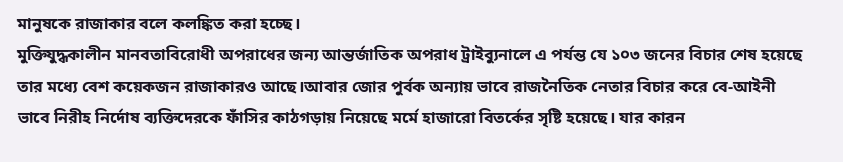মানুষকে রাজাকার বলে কলঙ্কিত করা হচ্ছে।
মুক্তিযুদ্ধকালীন মানবতাবিরোধী অপরাধের জন্য আন্তর্জাতিক অপরাধ ট্রাইব্যুনালে এ পর্যন্ত যে ১০৩ জনের বিচার শেষ হয়েছে তার মধ্যে বেশ কয়েকজন রাজাকারও আছে।আবার জোর পুর্বক অন্যায় ভাবে রাজনৈতিক নেতার বিচার করে বে-আইনী ভাবে নিরীহ নির্দোষ ব্যক্তিদেরকে ফাঁসির কাঠগড়ায় নিয়েছে মর্মে হাজারো বিতর্কের সৃষ্টি হয়েছে। যার কারন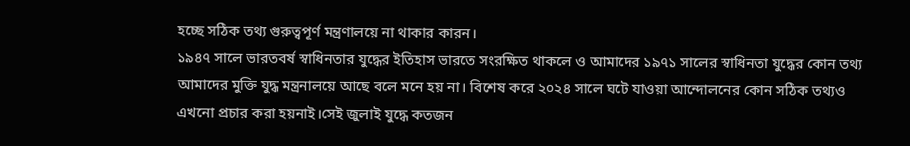হচ্ছে সঠিক তথ্য গুরুত্বপূর্ণ মন্ত্রণালয়ে না থাকার কারন।
১৯৪৭ সালে ভারতবর্ষ স্বাধিনতার যুদ্ধের ইতিহাস ভারতে সংরক্ষিত থাকলে ও আমাদের ১৯৭১ সালের স্বাধিনতা যুদ্ধের কোন তথ্য আমাদের মুক্তি যুদ্ধ মন্ত্রনালয়ে আছে বলে মনে হয় না। বিশেষ করে ২০২৪ সালে ঘটে যাওয়া আন্দোলনের কোন সঠিক তথ্যও এখনো প্রচার করা হয়নাই।সেই জুলাই যুদ্ধে কতজন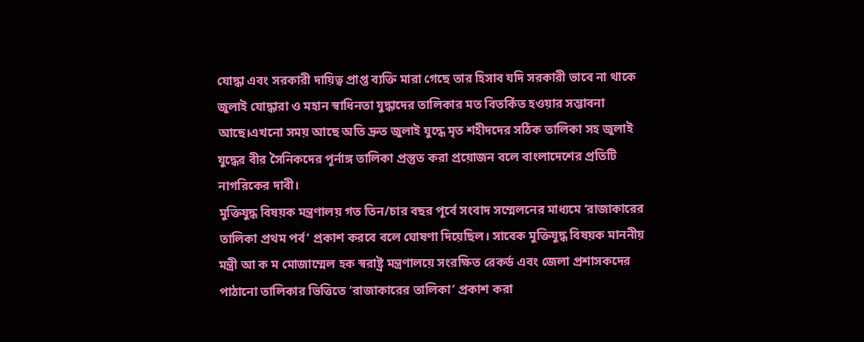যোদ্ধা এবং সরকারী দায়িত্ব প্রাপ্ত ব্যক্তি মারা গেছে তার হিসাব যদি সরকারী ভাবে না থাকে জুলাই যোদ্ধারা ও মহান স্বাধিনতা যুদ্ধাদের তালিকার মত বিতর্কিত হওয়ার সম্ভাবনা আছে।এখনো সময় আছে অতি দ্রুত জুলাই যুদ্ধে মৃত শহীদদের সঠিক তালিকা সহ জুলাই যুদ্ধের বীর সৈনিকদের পূর্নাঙ্গ তালিকা প্রস্তুত করা প্রয়োজন বলে বাংলাদেশের প্রতিটি নাগরিকের দাবী।
মুক্তিযুদ্ধ বিষয়ক মন্ত্রণালয় গত তিন/চার বছর পূর্বে সংবাদ সম্মেলনের মাধ্যমে ‘রাজাকারের তালিকা প্রথম পর্ব’ প্রকাশ করবে বলে ঘোষণা দিয়েছিল। সাবেক মুক্তিযুদ্ধ বিষয়ক মাননীয় মন্ত্রী আ ক ম মোজাম্মেল হক স্বরাষ্ট্র মন্ত্রণালয়ে সংরক্ষিত রেকর্ড এবং জেলা প্রশাসকদের পাঠানো তালিকার ভিত্তিতে ‘রাজাকারের তালিকা’ প্রকাশ করা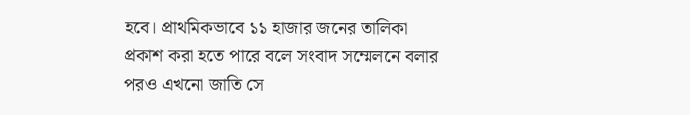হবে। প্রাথমিকভাবে ১১ হাজার জনের তালিকা প্রকাশ করা হতে পারে বলে সংবাদ সম্মেলনে বলার পরও এখনো জাতি সে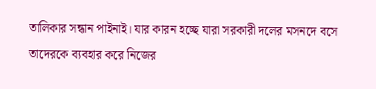তালিকার সন্ধান পাইনাই। যার কারন হচ্ছে যারা সরকারী দলের মসনদে বসে তাদেরকে ব্যবহার করে নিজের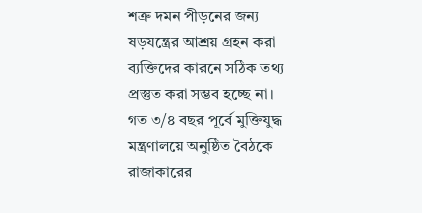শত্রু দমন পীড়নের জন্য ষড়যন্ত্রের আশ্রয় গ্রহন করা ব্যক্তিদের কারনে সঠিক তথ্য প্রস্তুত করা সম্ভব হচ্ছে না।
গত ৩/৪ বছর পূর্বে মুক্তিযুদ্ধ মন্ত্রণালয়ে অনুষ্ঠিত বৈঠকে রাজাকারের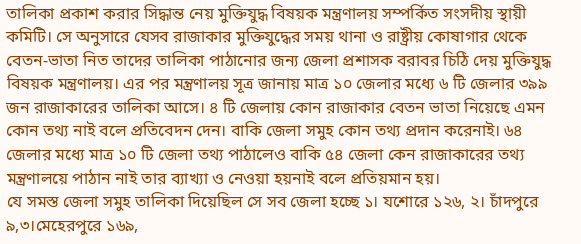তালিকা প্রকাশ করার সিদ্ধান্ত নেয় মুক্তিযুদ্ধ বিষয়ক মন্ত্রণালয় সম্পর্কিত সংসদীয় স্থায়ী কমিটি। সে অনুসারে যেসব রাজাকার মুক্তিযুদ্ধের সময় থানা ও রাষ্ট্রীয় কোষাগার থেকে বেতন-ভাতা নিত তাদের তালিকা পাঠানোর জন্য জেলা প্রশাসক বরাবর চিঠি দেয় মুক্তিযুদ্ধ বিষয়ক মন্ত্রণালয়। এর পর মন্ত্রণালয় সূত্র জানায় মাত্র ১০ জেলার মধ্যে ৬ টি জেলার ৩৯৯ জন রাজাকারের তালিকা আসে। ৪ টি জেলায় কোন রাজাকার বেতন ভাতা নিয়েছে এমন কোন তথ্য নাই বলে প্রতিবেদন দেন। বাকি জেলা সমুহ কোন তথ্য প্রদান করেনাই। ৬৪ জেলার মধ্যে মাত্র ১০ টি জেলা তথ্য পাঠালেও বাকি ৫৪ জেলা কেন রাজাকারের তথ্য মন্ত্রণালয়ে পাঠান নাই তার ব্যাখ্যা ও নেওয়া হয়নাই বলে প্রতিয়মান হয়।
যে সমস্ত জেলা সমুহ তালিকা দিয়েছিল সে সব জেলা হচ্ছে ১। যশোরে ১২৬, ২। চাঁদপুরে ৯,৩।মেহেরপুরে ১৬৯,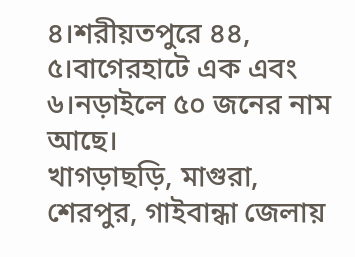৪।শরীয়তপুরে ৪৪, ৫।বাগেরহাটে এক এবং ৬।নড়াইলে ৫০ জনের নাম আছে।
খাগড়াছড়ি, মাগুরা, শেরপুর, গাইবান্ধা জেলায়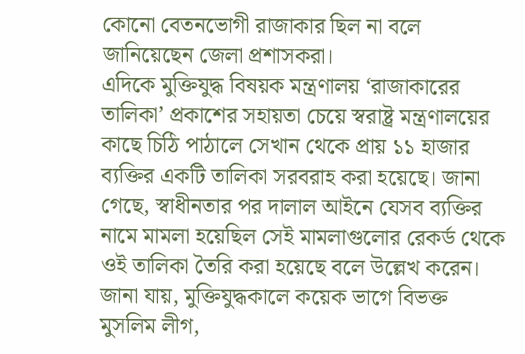কোনো বেতনভোগী রাজাকার ছিল না বলে জানিয়েছেন জেলা প্রশাসকরা।
এদিকে মুক্তিযুদ্ধ বিষয়ক মন্ত্রণালয় ‘রাজাকারের তালিকা’ প্রকাশের সহায়তা চেয়ে স্বরাষ্ট্র মন্ত্রণালয়ের কাছে চিঠি পাঠালে সেখান থেকে প্রায় ১১ হাজার ব্যক্তির একটি তালিকা সরবরাহ করা হয়েছে। জানা গেছে, স্বাধীনতার পর দালাল আইনে যেসব ব্যক্তির নামে মামলা হয়েছিল সেই মামলাগুলোর রেকর্ড থেকে ওই তালিকা তৈরি করা হয়েছে বলে উল্লেখ করেন।
জানা যায়, মুক্তিযুদ্ধকালে কয়েক ভাগে বিভক্ত মুসলিম লীগ,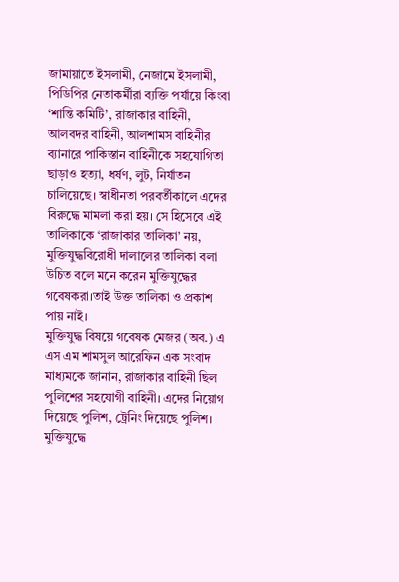জামায়াতে ইসলামী, নেজামে ইসলামী, পিডিপির নেতাকর্মীরা ব্যক্তি পর্যায়ে কিংবা ‘শান্তি কমিটি’, রাজাকার বাহিনী, আলবদর বাহিনী, আলশামস বাহিনীর ব্যানারে পাকিস্তান বাহিনীকে সহযোগিতা ছাড়াও হত্যা, ধর্ষণ, লুট, নির্যাতন চালিয়েছে। স্বাধীনতা পরবর্তীকালে এদের বিরুদ্ধে মামলা করা হয়। সে হিসেবে এই তালিকাকে ‘রাজাকার তালিকা’ নয়, মুক্তিযুদ্ধবিরোধী দালালের তালিকা বলা উচিত বলে মনে করেন মুক্তিযুদ্ধের গবেষকরা।তাই উক্ত তালিকা ও প্রকাশ পায় নাই।
মুক্তিযুদ্ধ বিষয়ে গবেষক মেজর (অব.) এ এস এম শামসুল আরেফিন এক সংবাদ মাধ্যমকে জানান, রাজাকার বাহিনী ছিল পুলিশের সহযোগী বাহিনী। এদের নিয়োগ দিয়েছে পুলিশ, ট্রেনিং দিয়েছে পুলিশ। মুক্তিযুদ্ধে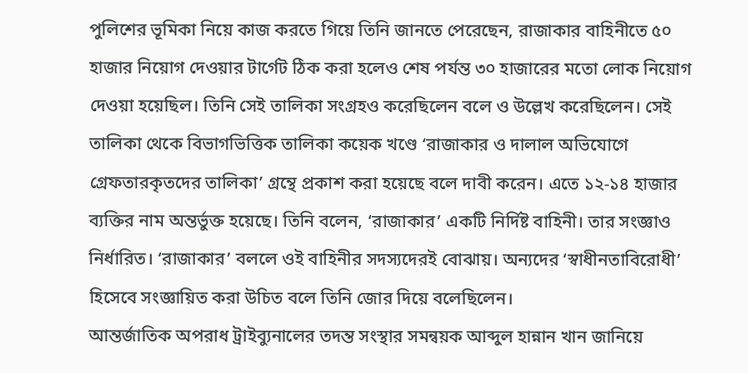পুলিশের ভূমিকা নিয়ে কাজ করতে গিয়ে তিনি জানতে পেরেছেন, রাজাকার বাহিনীতে ৫০ হাজার নিয়োগ দেওয়ার টার্গেট ঠিক করা হলেও শেষ পর্যন্ত ৩০ হাজারের মতো লোক নিয়োগ দেওয়া হয়েছিল। তিনি সেই তালিকা সংগ্রহও করেছিলেন বলে ও উল্লেখ করেছিলেন। সেই তালিকা থেকে বিভাগভিত্তিক তালিকা কয়েক খণ্ডে ‘রাজাকার ও দালাল অভিযোগে গ্রেফতারকৃতদের তালিকা’ গ্রন্থে প্রকাশ করা হয়েছে বলে দাবী করেন। এতে ১২-১৪ হাজার ব্যক্তির নাম অন্তর্ভুক্ত হয়েছে। তিনি বলেন, ‘রাজাকার’ একটি নির্দিষ্ট বাহিনী। তার সংজ্ঞাও নির্ধারিত। ‘রাজাকার’ বললে ওই বাহিনীর সদস্যদেরই বোঝায়। অন্যদের ‘স্বাধীনতাবিরোধী’ হিসেবে সংজ্ঞায়িত করা উচিত বলে তিনি জোর দিয়ে বলেছিলেন।
আন্তর্জাতিক অপরাধ ট্রাইব্যুনালের তদন্ত সংস্থার সমন্বয়ক আব্দুল হান্নান খান জানিয়ে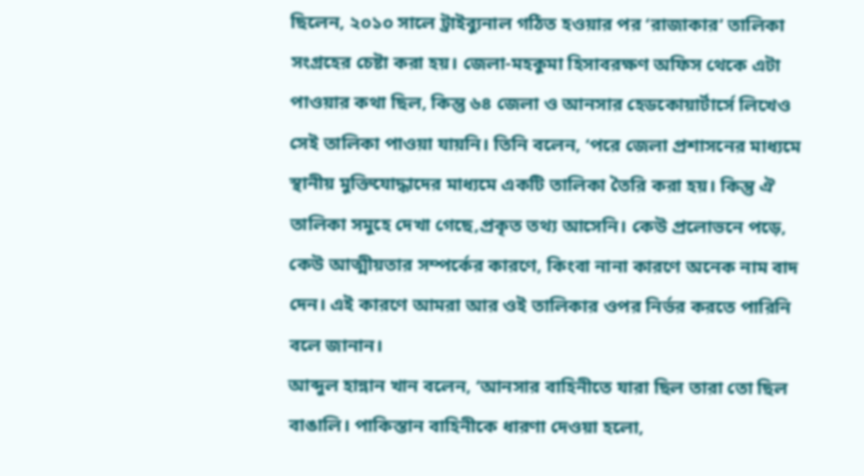ছিলেন, ২০১০ সালে ট্রাইব্যুনাল গঠিত হওয়ার পর ‘রাজাকার’ তালিকা সংগ্রহের চেষ্টা করা হয়। জেলা-মহকুমা হিসাবরক্ষণ অফিস থেকে এটা পাওয়ার কথা ছিল, কিন্তু ৬৪ জেলা ও আনসার হেডকোয়ার্টার্সে লিখেও সেই তালিকা পাওয়া যায়নি। তিনি বলেন, ‘পরে জেলা প্রশাসনের মাধ্যমে স্থানীয় মুক্তিযোদ্ধাদের মাধ্যমে একটি তালিকা তৈরি করা হয়। কিন্তু ঐ তালিকা সমুহে দেখা গেছে,প্রকৃত তথ্য আসেনি। কেউ প্রলোভনে পড়ে, কেউ আত্মীয়তার সম্পর্কের কারণে, কিংবা নানা কারণে অনেক নাম বাদ দেন। এই কারণে আমরা আর ওই তালিকার ওপর নির্ভর করতে পারিনি বলে জানান।
আব্দুল হান্নান খান বলেন, ‘আনসার বাহিনীতে যারা ছিল তারা তো ছিল বাঙালি। পাকিস্তান বাহিনীকে ধারণা দেওয়া হলো,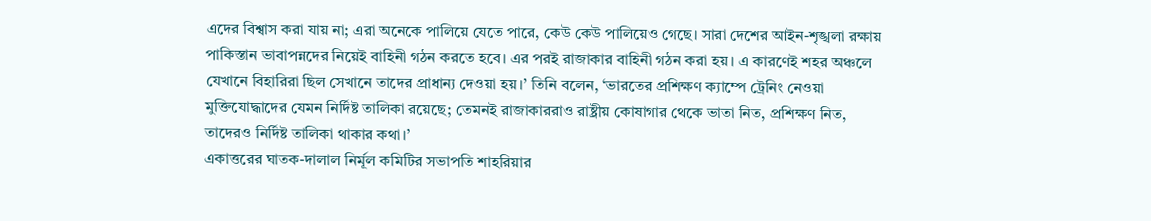এদের বিশ্বাস করা যায় না; এরা অনেকে পালিয়ে যেতে পারে, কেউ কেউ পালিয়েও গেছে। সারা দেশের আইন-শৃঙ্খলা রক্ষায় পাকিস্তান ভাবাপন্নদের নিয়েই বাহিনী গঠন করতে হবে। এর পরই রাজাকার বাহিনী গঠন করা হয়। এ কারণেই শহর অঞ্চলে যেখানে বিহারিরা ছিল সেখানে তাদের প্রাধান্য দেওয়া হয়।’ তিনি বলেন, ‘ভারতের প্রশিক্ষণ ক্যাম্পে ট্রেনিং নেওয়া মুক্তিযোদ্ধাদের যেমন নির্দিষ্ট তালিকা রয়েছে; তেমনই রাজাকাররাও রাষ্ট্রীয় কোষাগার থেকে ভাতা নিত, প্রশিক্ষণ নিত, তাদেরও নির্দিষ্ট তালিকা থাকার কথা।’
একাত্তরের ঘাতক-দালাল নির্মূল কমিটির সভাপতি শাহরিয়ার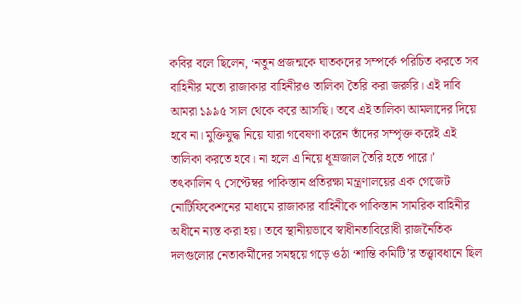কবির বলে ছিলেন, ‘নতুন প্রজন্মকে ঘাতকদের সম্পর্কে পরিচিত করতে সব বাহিনীর মতো রাজাকার বাহিনীরও তালিকা তৈরি করা জরুরি। এই দাবি আমরা ১৯৯৫ সাল থেকে করে আসছি। তবে এই তালিকা আমলাদের দিয়ে হবে না। মুক্তিযুদ্ধ নিয়ে যারা গবেষণা করেন তাঁদের সম্পৃক্ত করেই এই তালিকা করতে হবে। না হলে এ নিয়ে ধূম্রজাল তৈরি হতে পারে।’
তৎকালিন ৭ সেপ্টেম্বর পাকিস্তান প্রতিরক্ষা মন্ত্রণালয়ের এক গেজেট নোটিফিকেশনের মাধ্যমে রাজাকার বাহিনীকে পাকিস্তান সামরিক বাহিনীর অধীনে ন্যস্ত করা হয়। তবে স্থানীয়ভাবে স্বাধীনতাবিরোধী রাজনৈতিক দলগুলোর নেতাকর্মীদের সমন্বয়ে গড়ে ওঠা ‘শান্তি কমিটি’র তত্ত্বাবধানে ছিল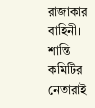রাজাকার বাহিনী। শান্তি কমিটির নেতারাই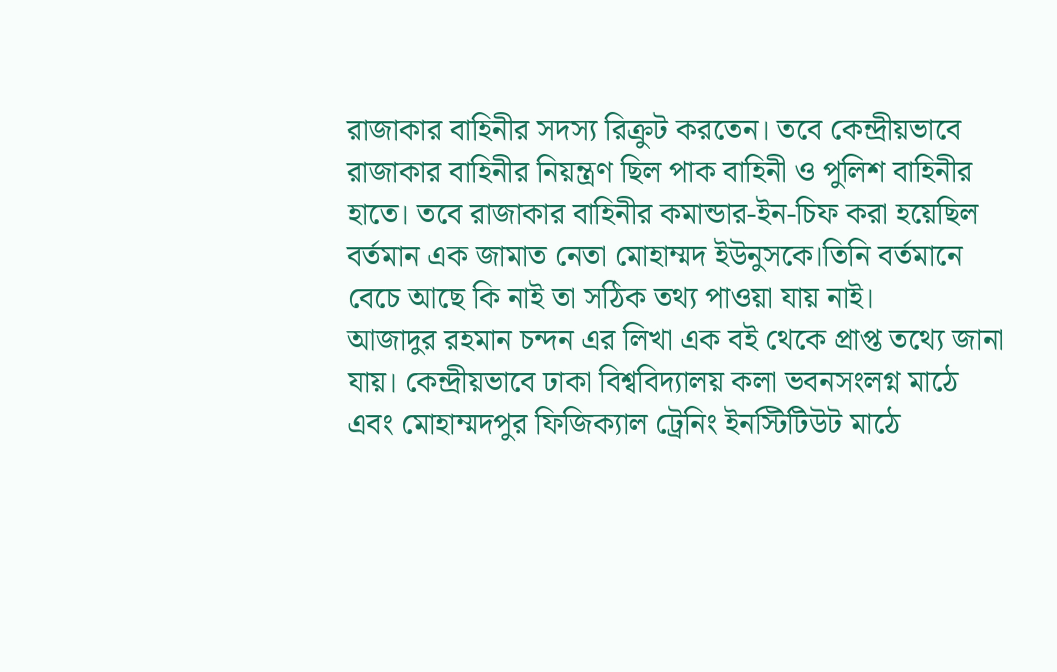রাজাকার বাহিনীর সদস্য রিক্রুট করতেন। তবে কেন্দ্রীয়ভাবে রাজাকার বাহিনীর নিয়ন্ত্রণ ছিল পাক বাহিনী ও পুলিশ বাহিনীর হাতে। তবে রাজাকার বাহিনীর কমান্ডার-ইন-চিফ করা হয়েছিল বর্তমান এক জামাত নেতা মোহাম্মদ ইউনুসকে।তিনি বর্তমানে বেচে আছে কি নাই তা সঠিক তথ্য পাওয়া যায় নাই।
আজাদুর রহমান চন্দন এর লিখা এক বই থেকে প্রাপ্ত তথ্যে জানা যায়। কেন্দ্রীয়ভাবে ঢাকা বিশ্ববিদ্যালয় কলা ভবনসংলগ্ন মাঠে এবং মোহাম্মদপুর ফিজিক্যাল ট্রেনিং ইনস্টিটিউট মাঠে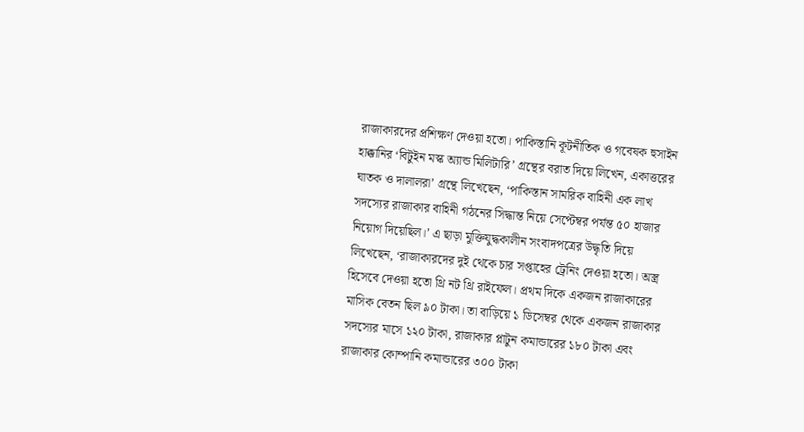রাজাকারদের প্রশিক্ষণ দেওয়া হতো। পাকিস্তানি কূটনীতিক ও গবেষক হুসাইন হাক্কানির ‘বিটুইন মস্ক অ্যান্ড মিলিটারি’ গ্রন্থের বরাত দিয়ে লিখেন, একাত্তরের ঘাতক ও দালালরা’ গ্রন্থে লিখেছেন, ‘পাকিস্তান সামরিক বাহিনী এক লাখ সদস্যের রাজাকার বাহিনী গঠনের সিদ্ধান্ত নিয়ে সেপ্টেম্বর পর্যন্ত ৫০ হাজার নিয়োগ দিয়েছিল।’ এ ছাড়া মুক্তিযুদ্ধকালীন সংবাদপত্রের উদ্ধৃতি দিয়ে লিখেছেন, ‘রাজাকারদের দুই থেকে চার সপ্তাহের ট্রেনিং দেওয়া হতো। অস্ত্র হিসেবে দেওয়া হতো থ্রি নট থ্রি রাইফেল। প্রথম দিকে একজন রাজাকারের মাসিক বেতন ছিল ৯০ টাকা। তা বাড়িয়ে ১ ডিসেম্বর থেকে একজন রাজাকার সদস্যের মাসে ১২০ টাকা, রাজাকার প্লাটুন কমান্ডারের ১৮০ টাকা এবং রাজাকার কোম্পানি কমান্ডারের ৩০০ টাকা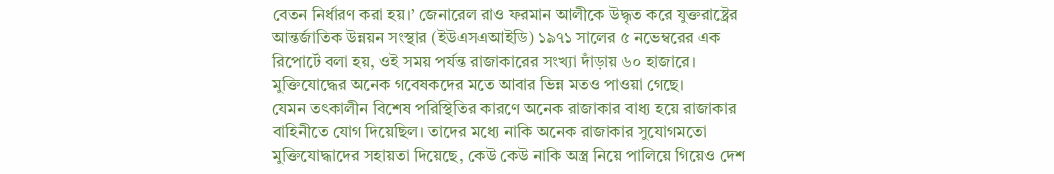বেতন নির্ধারণ করা হয়।’ জেনারেল রাও ফরমান আলীকে উদ্ধৃত করে যুক্তরাষ্ট্রের আন্তর্জাতিক উন্নয়ন সংস্থার (ইউএসএআইডি) ১৯৭১ সালের ৫ নভেম্বরের এক রিপোর্টে বলা হয়, ওই সময় পর্যন্ত রাজাকারের সংখ্যা দাঁড়ায় ৬০ হাজারে।
মুক্তিযোদ্ধের অনেক গবেষকদের মতে আবার ভিন্ন মতও পাওয়া গেছে।
যেমন তৎকালীন বিশেষ পরিস্থিতির কারণে অনেক রাজাকার বাধ্য হয়ে রাজাকার বাহিনীতে যোগ দিয়েছিল। তাদের মধ্যে নাকি অনেক রাজাকার সুযোগমতো মুক্তিযোদ্ধাদের সহায়তা দিয়েছে, কেউ কেউ নাকি অস্ত্র নিয়ে পালিয়ে গিয়েও দেশ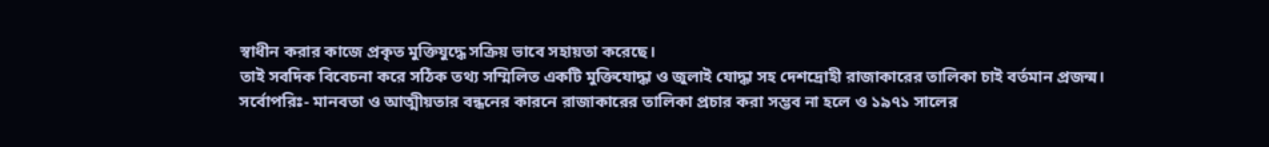স্বাধীন করার কাজে প্রকৃত মুক্তিযুদ্ধে সক্রিয় ভাবে সহায়তা করেছে।
তাই সবদিক বিবেচনা করে সঠিক তথ্য সম্মিলিত একটি মুক্তিযোদ্ধা ও জুলাই যোদ্ধা সহ দেশদ্রোহী রাজাকারের তালিকা চাই বর্তমান প্রজন্ম।
সর্বোপরিঃ- মানবতা ও আত্মীয়তার বন্ধনের কারনে রাজাকারের তালিকা প্রচার করা সম্ভব না হলে ও ১৯৭১ সালের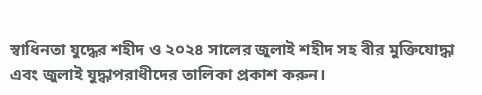স্বাধিনতা যুদ্ধের শহীদ ও ২০২৪ সালের জুলাই শহীদ সহ বীর মুক্তিযোদ্ধা এবং জুলাই যুদ্ধাপরাধীদের তালিকা প্রকাশ করুন।